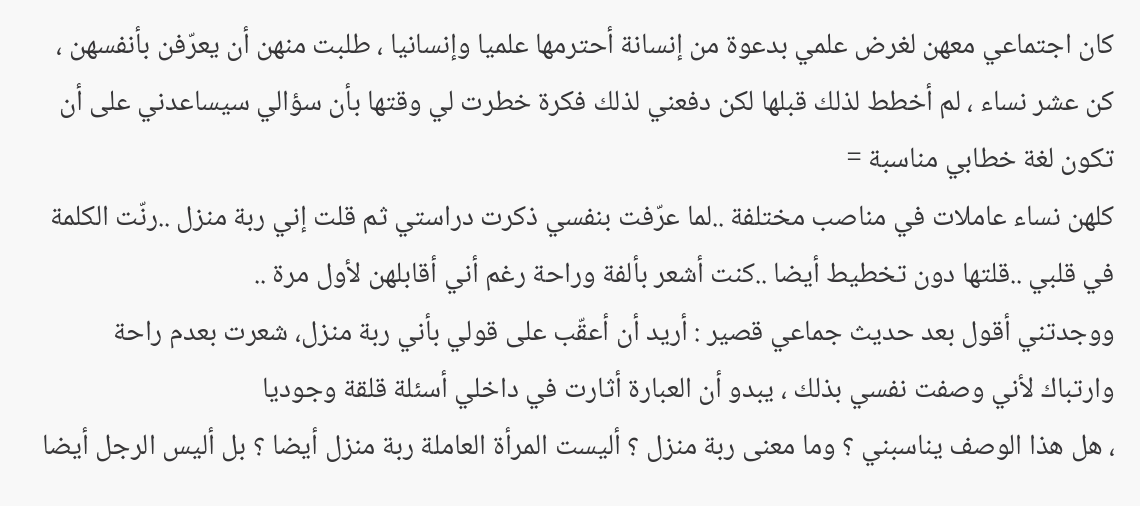كان اجتماعي معهن لغرض علمي بدعوة من إنسانة أحترمها علميا وإنسانيا ، طلبت منهن أن يعرّفن بأنفسهن ، كن عشر نساء ، لم أخطط لذلك قبلها لكن دفعني لذلك فكرة خطرت لي وقتها بأن سؤالي سيساعدني على أن تكون لغة خطابي مناسبة =
كلهن نساء عاملات في مناصب مختلفة ..لما عرّفت بنفسي ذكرت دراستي ثم قلت إني ربة منزل ..رنّت الكلمة في قلبي ..قلتها دون تخطيط أيضا ..كنت أشعر بألفة وراحة رغم أني أقابلهن لأول مرة ..
ووجدتني أقول بعد حديث جماعي قصير : أريد أن أعقّب على قولي بأني ربة منزل، شعرت بعدم راحة وارتباك لأني وصفت نفسي بذلك ، يبدو أن العبارة أثارت في داخلي أسئلة قلقة وجوديا
، هل هذا الوصف يناسبني ؟ وما معنى ربة منزل ؟ أليست المرأة العاملة ربة منزل أيضا ؟ بل أليس الرجل أيضا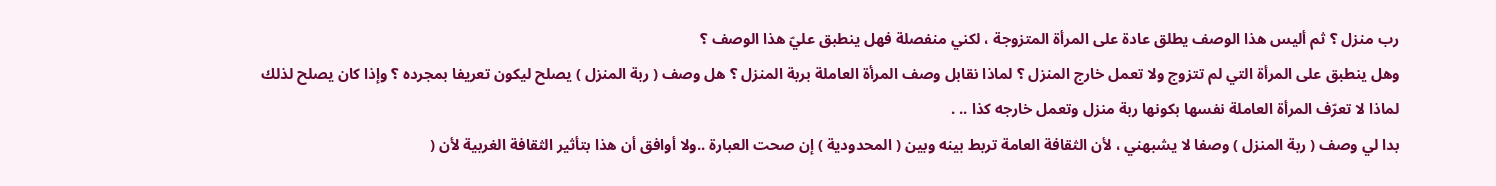رب منزل ؟ ثم أليس هذا الوصف يطلق عادة على المرأة المتزوجة ، لكني منفصلة فهل ينطبق عليّ هذا الوصف ؟
وهل ينطبق على المرأة التي لم تتزوج ولا تعمل خارج المنزل ؟ لماذا نقابل وصف المرأة العاملة بربة المنزل ؟ هل وصف ( ربة المنزل ) يصلح ليكون تعريفا بمجرده ؟ وإذا كان يصلح لذلك لماذا لا تعرّف المرأة العاملة نفسها بكونها ربة منزل وتعمل خارجه كذا .. .
بدا لي وصف ( ربة المنزل ) وصفا لا يشبهني ، لأن الثقافة العامة تربط بينه وبين ( المحدودية ) إن صحت العبارة ..ولا أوافق أن هذا بتأثير الثقافة الغربية لأن (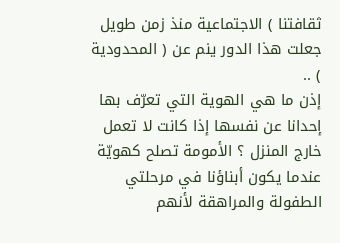ثقافتنا ) الاجتماعية منذ زمن طويل جعلت هذا الدور ينم عن ( المحدودية ) ..
إذن ما هي الهوية التي تعرّف بها إحدانا عن نفسها إذا كانت لا تعمل خارج المنزل ؟ الأمومة تصلح كهويّة عندما يكون أبناؤنا في مرحلتي الطفولة والمراهقة لأنهم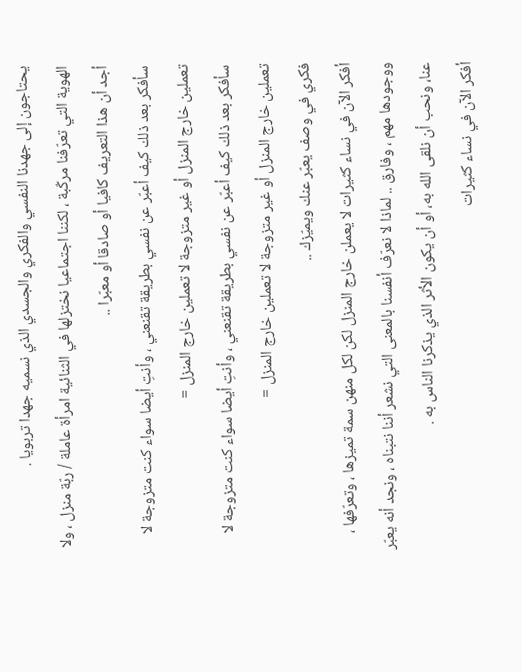يحتاجون إلى جهدنا النفسي والفكري والجسدي الذي نسميه جهدا تربويا .
الهوية التي تعرّفنا مركّبة ، لكننا اجتماعيا نختزلها في الثنائية امرأة عاملة / ربّة منزل ، ولا أجد أن هذا التعريف كافيا أو صادقا أو معبّرا ..
سأفكر بعد ذلك كيف أعبّر عن نفسي بطريقة تقنعني ، وأنتِ أيضا سواء كنت متزوجة لا تعملين خارج المنزل أو غير متزوجة لا تعملين خارج المنزل =
سأفكر بعد ذلك كيف أعبّر عن نفسي بطريقة تقنعني ، وأنتِ أيضا سواء كنت متزوجة لا تعملين خارج المنزل أو غير متزوجة لا تعملين خارج المنزل =
فكري في وصف يعبّر عنك ويميّزك ..
أفكر الآن في نساء كثيرات لا يعملن خارج المنزل لكن لكل منهن سمة تميزها ، وتعرّفها ، ووجودها مهم ، وفارق .. لماذا لا نعرّف أنفسنا بالمعنى التي نشعر أننا نتبناه ، ونجد أنه يعبّر عنا، ونحب أن نلقى الله به، أو أن يكون الأثر الذي يذكرنا الناس به .
أفكر الآن في نساء كثيرات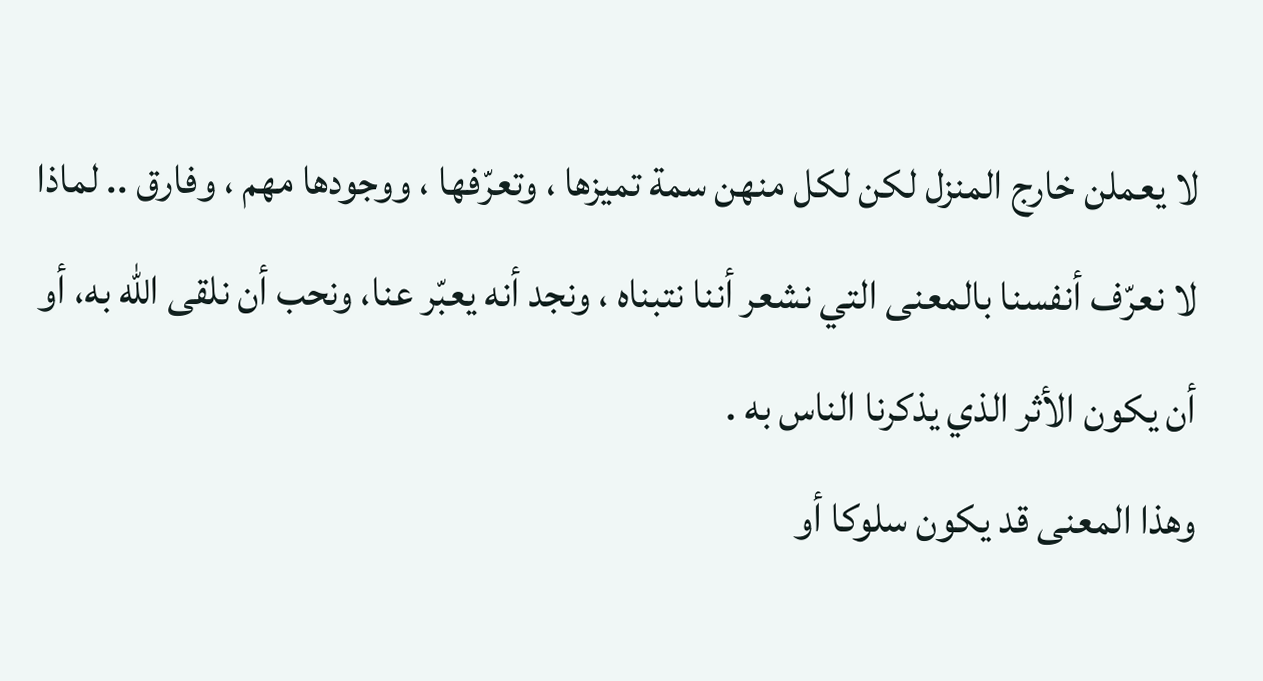لا يعملن خارج المنزل لكن لكل منهن سمة تميزها ، وتعرّفها ، ووجودها مهم ، وفارق .. لماذا لا نعرّف أنفسنا بالمعنى التي نشعر أننا نتبناه ، ونجد أنه يعبّر عنا، ونحب أن نلقى الله به، أو أن يكون الأثر الذي يذكرنا الناس به .
وهذا المعنى قد يكون سلوكا أو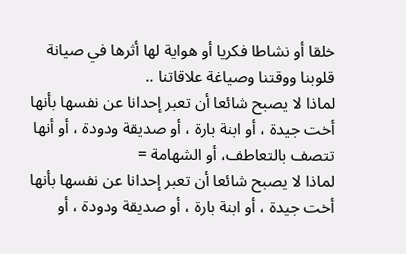خلقا أو نشاطا فكريا أو هواية لها أثرها في صيانة قلوبنا ووقتنا وصياغة علاقاتنا ..
لماذا لا يصبح شائعا أن تعبر إحدانا عن نفسها بأنها أخت جيدة ، أو ابنة بارة ، أو صديقة ودودة ، أو أنها تتصف بالتعاطف، أو الشهامة =
لماذا لا يصبح شائعا أن تعبر إحدانا عن نفسها بأنها أخت جيدة ، أو ابنة بارة ، أو صديقة ودودة ، أو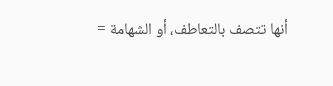أنها تتصف بالتعاطف، أو الشهامة =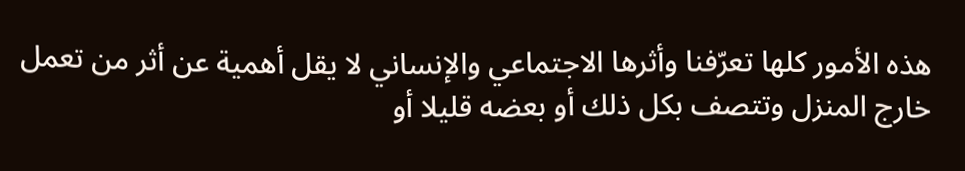هذه الأمور كلها تعرّفنا وأثرها الاجتماعي والإنساني لا يقل أهمية عن أثر من تعمل خارج المنزل وتتصف بكل ذلك أو بعضه قليلا أو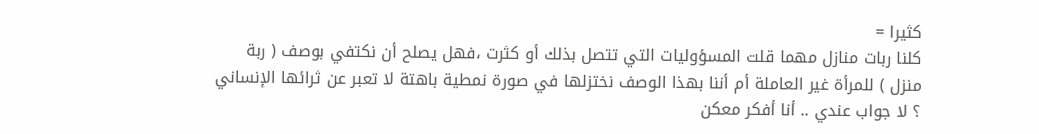كثيرا =
كلنا ربات منازل مهما قلت المسؤوليات التي تتصل بذلك أو كثرت ،فهل يصلح أن نكتفي بوصف ( ربة منزل ) للمرأة غير العاملة أم أننا بهذا الوصف نختزلها في صورة نمطية باهتة لا تعبر عن ثرائها الإنساني ؟ لا جواب عندي .. أنا أفكر معكن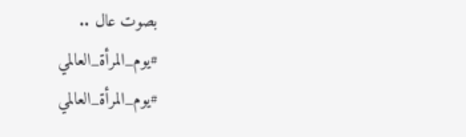بصوت عال ..
#يوم_المرأة_العالمي
#يوم_المرأة_العالمي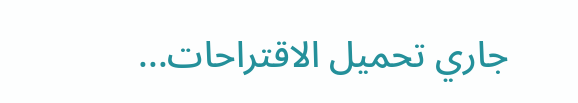جاري تحميل الاقتراحات...